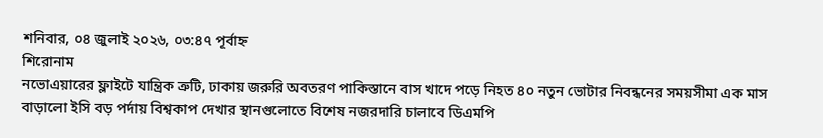শনিবার, ০৪ জুলাই ২০২৬, ০৩:৪৭ পূর্বাহ্ন
শিরোনাম
নভোএয়ারের ফ্লাইটে যান্ত্রিক ত্রুটি, ঢাকায় জরুরি অবতরণ পাকিস্তানে বাস খাদে পড়ে নিহত ৪০ নতুন ভোটার নিবন্ধনের সময়সীমা এক মাস বাড়ালো ইসি বড় পর্দায় বিশ্বকাপ দেখার স্থানগুলোতে বিশেষ নজরদারি চালাবে ডিএমপি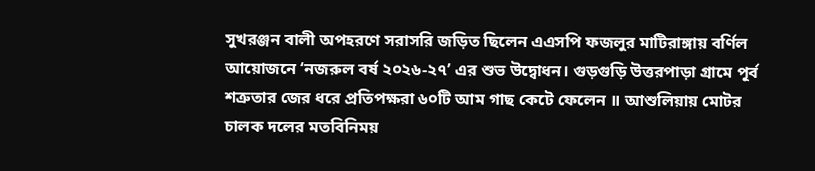সুখরঞ্জন বালী অপহরণে সরাসরি জড়িত ছিলেন এএসপি ফজলুর মাটিরাঙ্গায় বর্ণিল আয়োজনে ‘নজরুল বর্ষ ২০২৬-২৭’ এর শুভ উদ্বোধন। গুড়গুড়ি উত্তরপাড়া গ্রামে পূর্ব শত্রুতার জের ধরে প্রতিপক্ষরা ৬০টি আম গাছ কেটে ফেলেন ॥ আশুলিয়ায় মোটর চালক দলের মতবিনিময়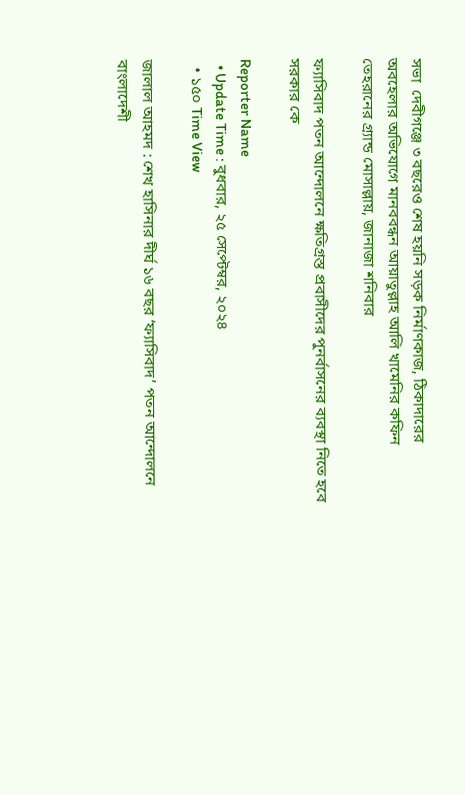সভা  দেবীগঞ্জে ৩ বছরেও শেষ হয়নি সড়ক নির্মাণকাজ, ঠিকাদারের অবহেলার অভিযোগে মানববন্ধন আয়াতুল্লাহ আলি খামেনির কফিন তেহরানের গ্র্যান্ড মোসাল্লায়, জানাজা শনিবার

ফ্যাসিবাদ পতন আন্দোলনে ক্ষতিগ্রস্ত প্রবাসীদের পুনর্বাসনের ব্যবস্থা নিতে হবে সরকার কে

Reporter Name
  • Update Time : বুধবার, ২৫ সেপ্টেম্বর, ২০২৪
  • ১৫০ Time View

জালাল আহমদ : শেখ হাসিনার দীর্ঘ ১৬ বছর ‘ফ্যাসিবাদ’ পতন আন্দোলনে  বাংলাদেশী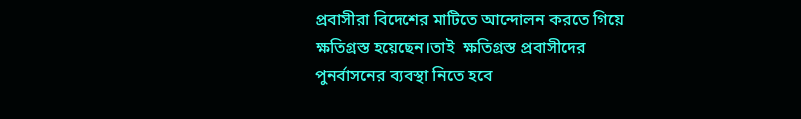প্রবাসীরা বিদেশের মাটিতে আন্দোলন করতে গিয়ে ক্ষতিগ্রস্ত হয়েছেন।তাই  ক্ষতিগ্রস্ত প্রবাসীদের পুনর্বাসনের ব্যবস্থা নিতে হবে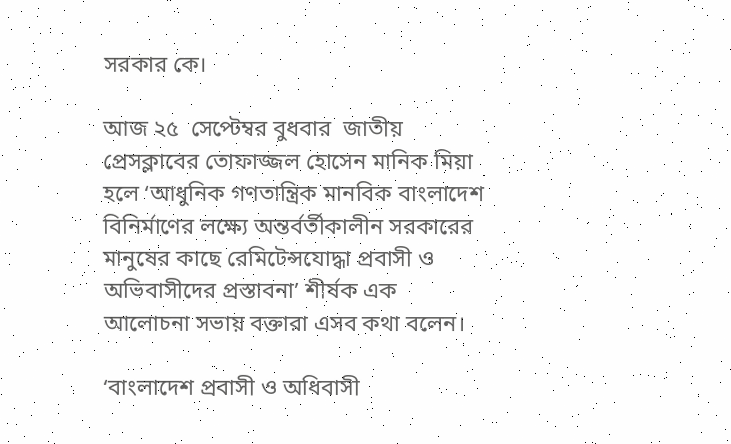সরকার কে।

আজ ২৫  সেপ্টেম্বর বুধবার  জাতীয় প্রেসক্লাবের তোফাজ্জল হোসেন মানিক মিয়া হলে ‘আধুনিক গণতান্ত্রিক মানবিক বাংলাদেশ বিনির্মাণের লক্ষ্যে অন্তর্বর্তীকালীন সরকারের  মানুষের কাছে রেমিটেন্সযোদ্ধা প্রবাসী ও অভিবাসীদের প্রস্তাবনা’ শীর্ষক এক আলোচনা সভায় বক্তারা এসব কথা বলেন।

‘বাংলাদেশ প্রবাসী ও অধিবাসী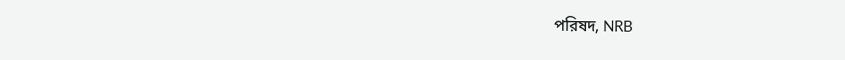পরিষদ, NRB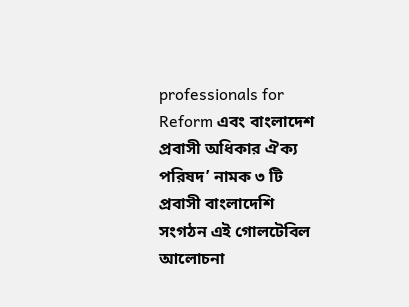professionals for Reform এবং বাংলাদেশ প্রবাসী অধিকার ঐক্য পরিষদ’ নামক ৩ টি প্রবাসী বাংলাদেশি সংগঠন এই গোলটেবিল আলোচনা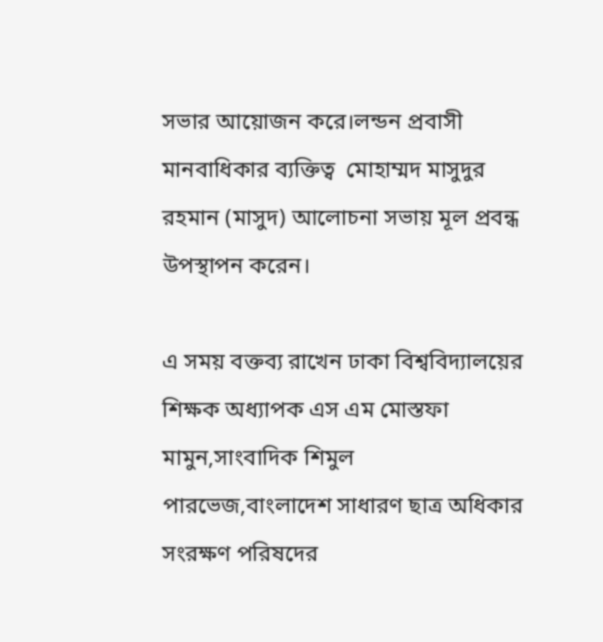সভার আয়োজন করে।লন্ডন প্রবাসী  মানবাধিকার ব্যক্তিত্ব  মোহাম্মদ মাসুদুর রহমান (মাসুদ) আলোচনা সভায় মূল প্রবন্ধ উপস্থাপন করেন।

এ সময় বক্তব্য রাখেন ঢাকা বিশ্ববিদ্যালয়ের শিক্ষক অধ্যাপক এস এম মোস্তফা মামুন,সাংবাদিক শিমুল পারভেজ,বাংলাদেশ সাধারণ ছাত্র অধিকার সংরক্ষণ পরিষদের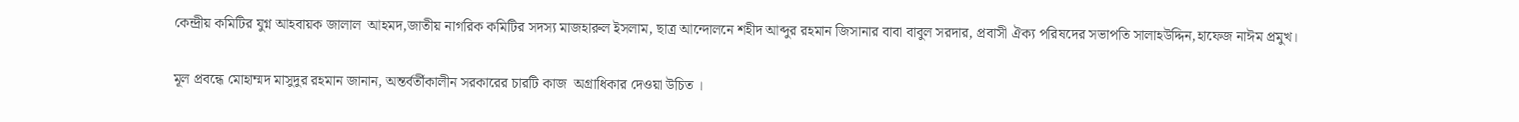কেন্দ্রীয় কমিটির যুগ্ন আহবায়ক জালাল  আহমদ,জাতীয় নাগরিক কমিটির সদস্য মাজহারুল ইসলাম, ছাত্র আন্দোলনে শহীদ আব্দুর রহমান জিসানার বাবা বাবুল সরদার, প্রবাসী ঐক্য পরিষদের সভাপতি সালাহউদ্দিন,হাফেজ নাঈম প্রমুখ।

মূল প্রবন্ধে মোহাম্মদ মাসুদুর রহমান জানান, অন্তর্বর্তীকালীন সরকারের চারটি কাজ  অগ্রাধিকার দেওয়া উচিত ।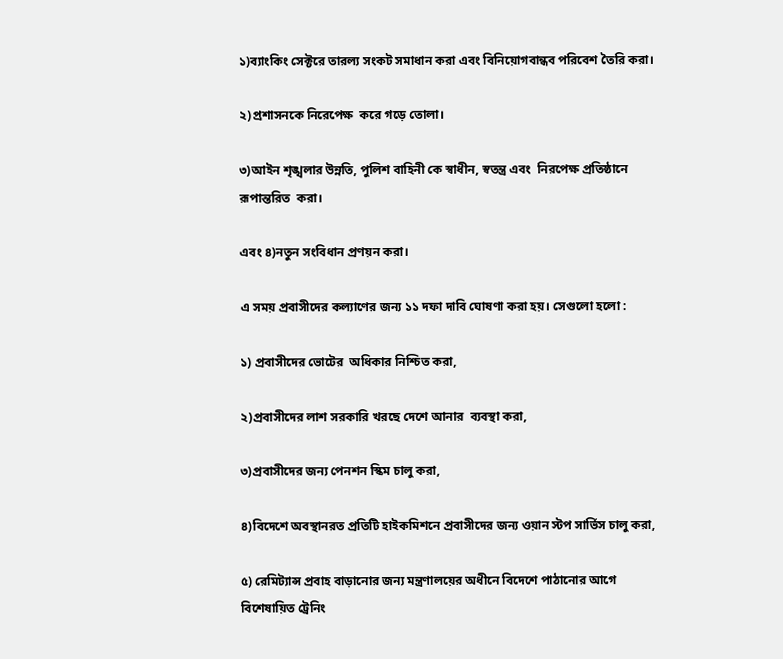১)ব্যাংকিং সেক্টরে তারল্য সংকট সমাধান করা এবং বিনিয়োগবান্ধব পরিবেশ তৈরি করা।

২)প্রশাসনকে নিরেপেক্ষ  করে গড়ে তোলা।

৩)আইন শৃঙ্খলার উন্নতি, পুলিশ বাহিনী কে স্বাধীন, স্বতন্ত্র এবং  নিরপেক্ষ প্রতিষ্ঠানে রূপান্তরিত  করা।

এবং ৪)নতুন সংবিধান প্রণয়ন করা।

এ সময় প্রবাসীদের কল্যাণের জন্য ১১ দফা দাবি ঘোষণা করা হয়। সেগুলো হলো :

১) প্রবাসীদের ভোটের  অধিকার নিশ্চিত করা,

২)প্রবাসীদের লাশ সরকারি খরছে দেশে আনার  ব্যবস্থা করা,

৩)প্রবাসীদের জন্য পেনশন স্কিম চালু করা,

৪)বিদেশে অবস্থানরত প্রতিটি হাইকমিশনে প্রবাসীদের জন্য ওয়ান স্টপ সার্ভিস চালু করা,

৫) রেমিট্যান্স প্রবাহ বাড়ানোর জন্য মন্ত্রণালয়ের অধীনে বিদেশে পাঠানোর আগে বিশেষায়িত ট্রেনিং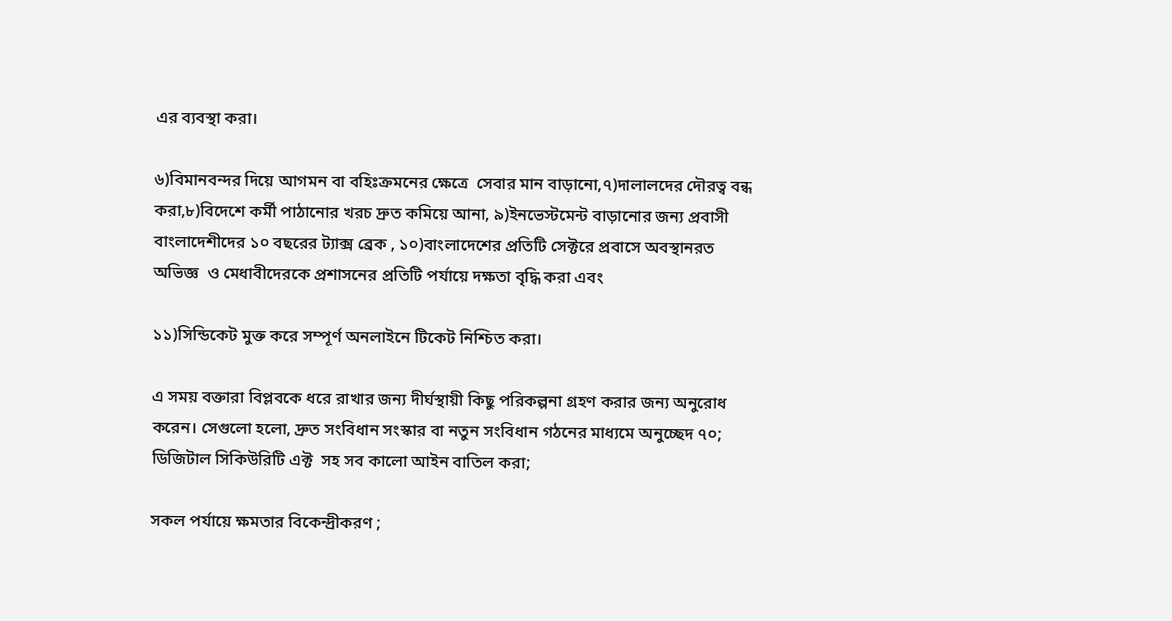এর ব্যবস্থা করা।

৬)বিমানবন্দর দিয়ে আগমন বা বহিঃক্রমনের ক্ষেত্রে  সেবার মান বাড়ানো,৭)দালালদের দৌরত্ব বন্ধ করা,৮)বিদেশে কর্মী পাঠানোর খরচ দ্রুত কমিয়ে আনা, ৯)ইনভেস্টমেন্ট বাড়ানোর জন্য প্রবাসী বাংলাদেশীদের ১০ বছরের ট্যাক্স ব্রেক , ১০)বাংলাদেশের প্রতিটি সেক্টরে প্রবাসে অবস্থানরত অভিজ্ঞ  ও মেধাবীদেরকে প্রশাসনের প্রতিটি পর্যায়ে দক্ষতা বৃদ্ধি করা এবং

১১)সিন্ডিকেট মুক্ত করে সম্পূর্ণ অনলাইনে টিকেট নিশ্চিত করা।

এ সময় বক্তারা বিপ্লবকে ধরে রাখার জন্য দীর্ঘস্থায়ী কিছু পরিকল্পনা গ্রহণ করার জন্য অনুরোধ করেন। সেগুলো হলো, দ্রুত সংবিধান সংস্কার বা নতুন সংবিধান গঠনের মাধ্যমে অনুচ্ছেদ ৭০; ডিজিটাল সিকিউরিটি এক্ট  সহ সব কালো আইন বাতিল করা;

সকল পর্যায়ে ক্ষমতার বিকেন্দ্রীকরণ ;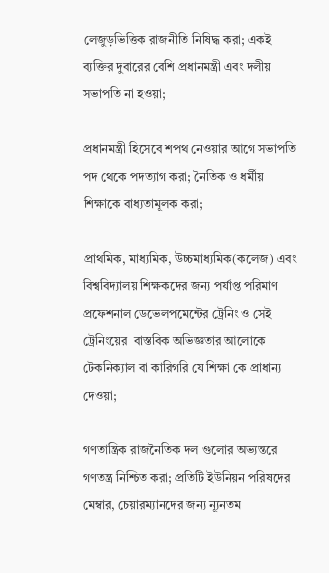লেজুড়ভিত্তিক রাজনীতি নিষিদ্ধ করা; একই ব্যক্তির দুবারের বেশি প্রধানমন্ত্রী এবং দলীয় সভাপতি না হওয়া;

প্রধানমন্ত্রী হিসেবে শপথ নেওয়ার আগে সভাপতি পদ থেকে পদত্যাগ করা; নৈতিক ও ধর্মীয় শিক্ষাকে বাধ্যতামূলক করা;

প্রাথমিক, মাধ্যমিক, উচ্চমাধ্যমিক(কলেজ) এবং বিশ্ববিদ্যালয় শিক্ষকদের জন্য পর্যাপ্ত পরিমাণ প্রফেশনাল ডেভেলপমেন্টের ট্রেনিং ও সেই ট্রেনিংয়ের  বাস্তবিক অভিজ্ঞতার আলোকে  টেকনিক্যাল বা কারিগরি যে শিক্ষা কে প্রাধান্য দেওয়া;

গণতান্ত্রিক রাজনৈতিক দল গুলোর অভ্যন্তরে গণতন্ত্র নিশ্চিত করা; প্রতিটি ইউনিয়ন পরিষদের মেম্বার, চেয়ারম্যানদের জন্য ন্যূনতম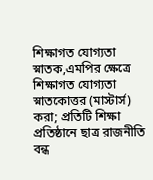শিক্ষাগত যোগ্যতা স্নাতক,এমপির ক্ষেত্রে  শিক্ষাগত যোগ্যতা স্নাতকোত্তর (মাস্টার্স) করা; প্রতিটি শিক্ষা প্রতিষ্ঠানে ছাত্র রাজনীতি বন্ধ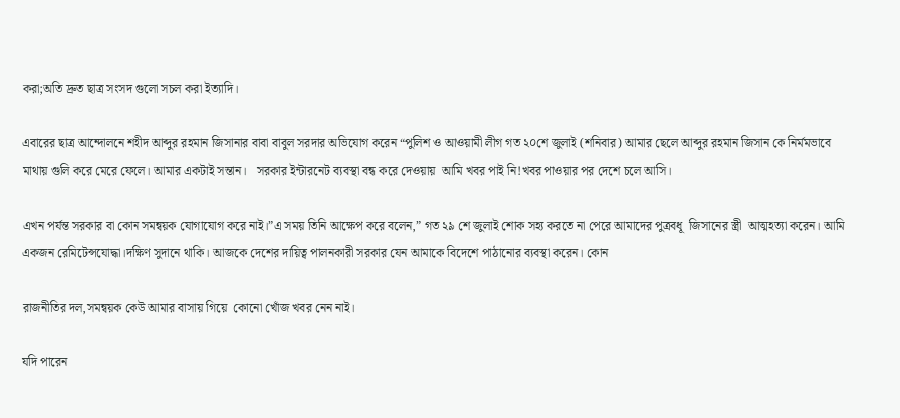করা;অতি দ্রুত ছাত্র সংসদ গুলো সচল করা ইত্যাদি।

এবারের ছাত্র আন্দোলনে শহীদ আব্দুর রহমান জিসানার বাবা বাবুল সরদার অভিযোগ করেন “পুলিশ ও আওয়ামী লীগ গত ২০শে জুলাই (শনিবার) আমার ছেলে আব্দুর রহমান জিসান কে নির্মমভাবে মাথায় গুলি করে মেরে ফেলে। আমার একটাই সন্তান।   সরকার ইন্টারনেট ব্যবস্থা বন্ধ করে দেওয়ায়  আমি খবর পাই নি!খবর পাওয়ার পর দেশে চলে আসি।

এখন পর্যন্ত সরকার বা কোন সমন্বয়ক যোগাযোগ করে নাই।”এ সময় তিনি আক্ষেপ করে বলেন,” গত ২৯ শে জুলাই শোক সহ্য করতে না পেরে আমাদের পুত্রবধূ  জিসানের স্ত্রী  আত্মহত্যা করেন। আমি একজন রেমিটেন্সযোদ্ধা।দক্ষিণ সুদানে থাকি। আজকে দেশের দায়িত্ব পালনকারী সরকার যেন আমাকে বিদেশে পাঠানোর ব্যবস্থা করেন। কোন

রাজনীতির দল,সমন্বয়ক কেউ আমার বাসায় গিয়ে  কোনো খোঁজ খবর নেন নাই।

যদি পারেন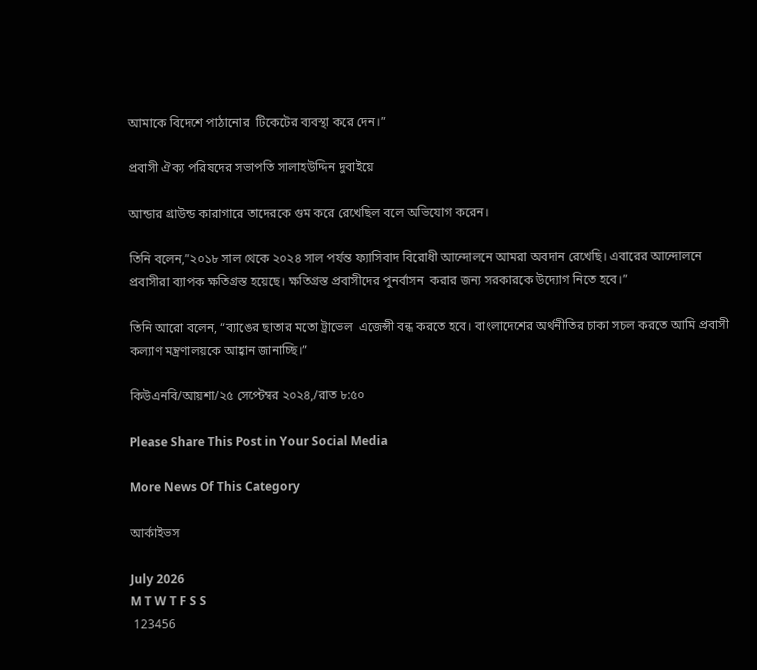আমাকে বিদেশে পাঠানোর  টিকেটের ব্যবস্থা করে দেন।”

প্রবাসী ঐক্য পরিষদের সভাপতি সালাহউদ্দিন দুবাইয়ে

আন্ডার গ্রাউন্ড কারাগারে তাদেরকে গুম করে রেখেছিল বলে অভিযোগ করেন।

তিনি বলেন,”২০১৮ সাল থেকে ২০২৪ সাল পর্যন্ত ফ্যাসিবাদ বিরোধী আন্দোলনে আমরা অবদান রেখেছি। এবারের আন্দোলনে প্রবাসীরা ব্যাপক ক্ষতিগ্রস্ত হয়েছে। ক্ষতিগ্রস্ত প্রবাসীদের পুনর্বাসন  করার জন্য সরকারকে উদ্যোগ নিতে হবে।”

তিনি আরো বলেন, “ব্যাঙের ছাতার মতো ট্রাভেল  এজেন্সী বন্ধ করতে হবে। বাংলাদেশের অর্থনীতির চাকা সচল করতে আমি প্রবাসী কল্যাণ মন্ত্রণালয়কে আহ্বান জানাচ্ছি।”

কিউএনবি/আয়শা/২৫ সেপ্টেম্বর ২০২৪,/রাত ৮:৫০

Please Share This Post in Your Social Media

More News Of This Category

আর্কাইভস

July 2026
M T W T F S S
 123456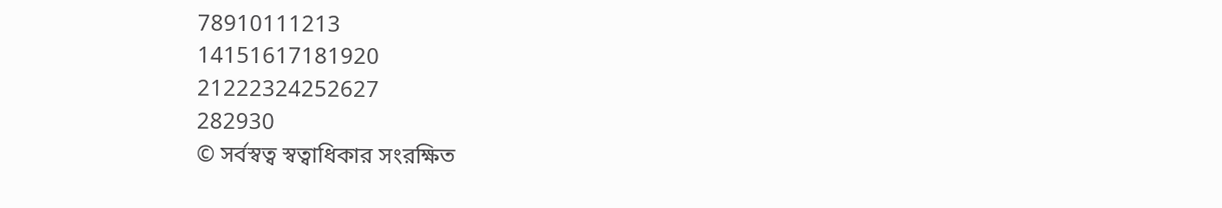78910111213
14151617181920
21222324252627
282930
© সর্বস্বত্ব স্বত্বাধিকার সংরক্ষিত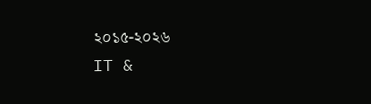২০১৫-২০২৬
IT &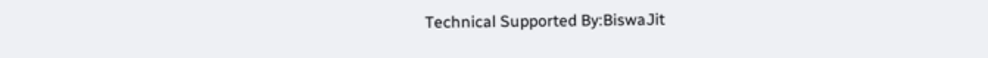Technical Supported By:BiswaJit